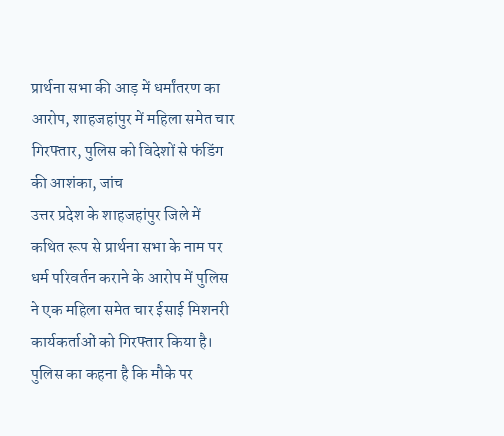प्रार्थना सभा की आड़ में धर्मांतरण का आरोप, शाहजहांपुर में महिला समेत चार गिरफ्तार, पुलिस को विदेशों से फंडिंग की आशंका, जांच
उत्तर प्रदेश के शाहजहांपुर जिले में कथित रूप से प्रार्थना सभा के नाम पर धर्म परिवर्तन कराने के आरोप में पुलिस ने एक महिला समेत चार ईसाई मिशनरी कार्यकर्ताओं को गिरफ्तार किया है। पुलिस का कहना है कि मौके पर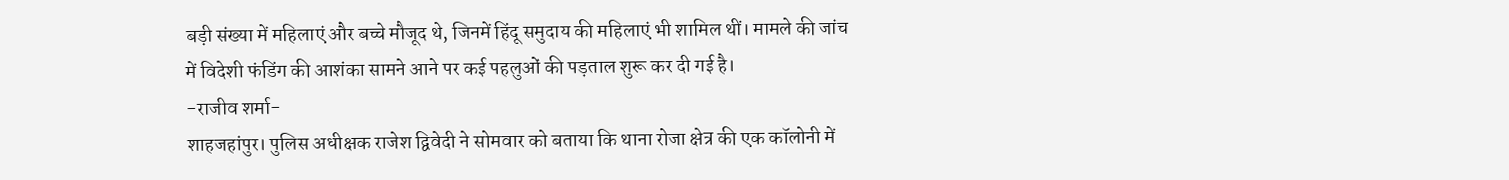बड़ी संख्या में महिलाएं और बच्चे मौजूद थे, जिनमें हिंदू समुदाय की महिलाएं भी शामिल थीं। मामले की जांच में विदेशी फंडिंग की आशंका सामने आने पर कई पहलुओं की पड़ताल शुरू कर दी गई है।
-राजीव शर्मा-
शाहजहांपुर। पुलिस अधीक्षक राजेश द्विवेदी ने सोमवार को बताया कि थाना रोजा क्षेत्र की एक कॉलोनी में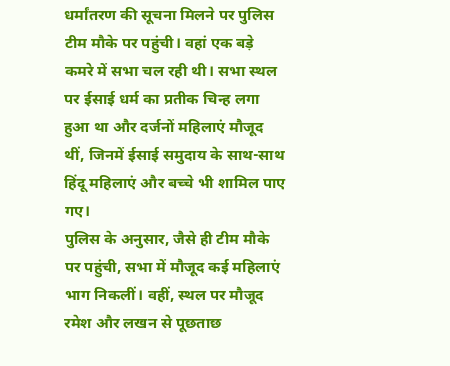धर्मांतरण की सूचना मिलने पर पुलिस टीम मौके पर पहुंची। वहां एक बड़े कमरे में सभा चल रही थी। सभा स्थल पर ईसाई धर्म का प्रतीक चिन्ह लगा हुआ था और दर्जनों महिलाएं मौजूद थीं, जिनमें ईसाई समुदाय के साथ-साथ हिंदू महिलाएं और बच्चे भी शामिल पाए गए।
पुलिस के अनुसार, जैसे ही टीम मौके पर पहुंची, सभा में मौजूद कई महिलाएं भाग निकलीं। वहीं, स्थल पर मौजूद रमेश और लखन से पूछताछ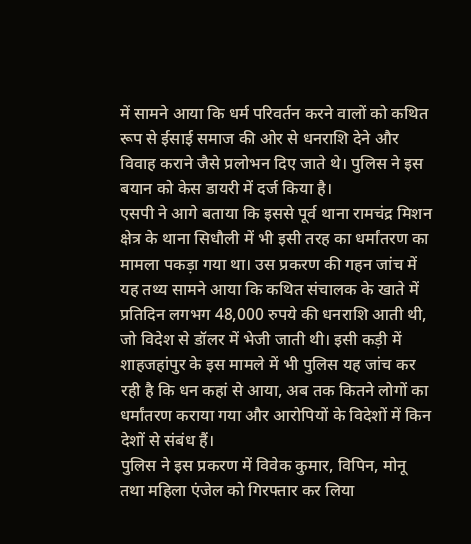में सामने आया कि धर्म परिवर्तन करने वालों को कथित रूप से ईसाई समाज की ओर से धनराशि देने और विवाह कराने जैसे प्रलोभन दिए जाते थे। पुलिस ने इस बयान को केस डायरी में दर्ज किया है।
एसपी ने आगे बताया कि इससे पूर्व थाना रामचंद्र मिशन क्षेत्र के थाना सिधौली में भी इसी तरह का धर्मांतरण का मामला पकड़ा गया था। उस प्रकरण की गहन जांच में यह तथ्य सामने आया कि कथित संचालक के खाते में प्रतिदिन लगभग 48,000 रुपये की धनराशि आती थी, जो विदेश से डॉलर में भेजी जाती थी। इसी कड़ी में शाहजहांपुर के इस मामले में भी पुलिस यह जांच कर रही है कि धन कहां से आया, अब तक कितने लोगों का धर्मांतरण कराया गया और आरोपियों के विदेशों में किन देशों से संबंध हैं।
पुलिस ने इस प्रकरण में विवेक कुमार, विपिन, मोनू तथा महिला एंजेल को गिरफ्तार कर लिया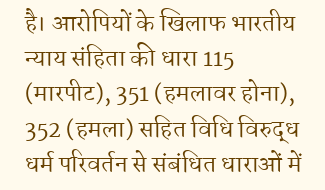है। आरोपियों के खिलाफ भारतीय न्याय संहिता की धारा 115 (मारपीट), 351 (हमलावर होना), 352 (हमला) सहित विधि विरुद्ध धर्म परिवर्तन से संबंधित धाराओं में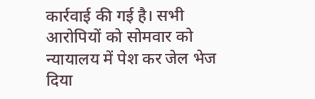कार्रवाई की गई है। सभी आरोपियों को सोमवार को न्यायालय में पेश कर जेल भेज दिया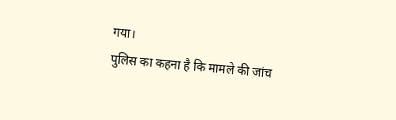गया।
पुलिस का कहना है कि मामले की जांच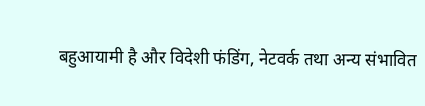बहुआयामी है और विदेशी फंडिंग, नेटवर्क तथा अन्य संभावित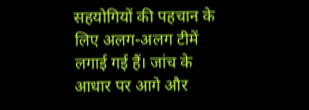सहयोगियों की पहचान के लिए अलग-अलग टीमें लगाई गई हैं। जांच के आधार पर आगे और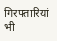गिरफ्तारियां भी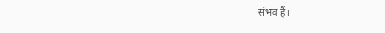संभव हैं।